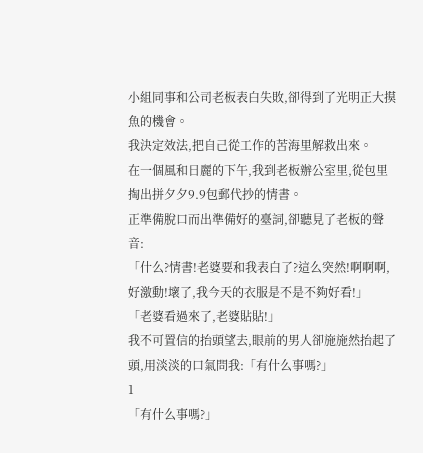小組同事和公司老板表白失敗,卻得到了光明正大摸魚的機會。
我決定效法,把自己從工作的苦海里解救出來。
在一個風和日麗的下午,我到老板辦公室里,從包里掏出拼夕夕9.9包郵代抄的情書。
正準備脫口而出準備好的臺詞,卻聽見了老板的聲音:
「什么?情書!老婆要和我表白了?這么突然!啊啊啊,好激動!壞了,我今天的衣服是不是不夠好看!」
「老婆看過來了,老婆貼貼!」
我不可置信的抬頭望去,眼前的男人卻施施然抬起了頭,用淡淡的口氣問我:「有什么事嗎?」
1
「有什么事嗎?」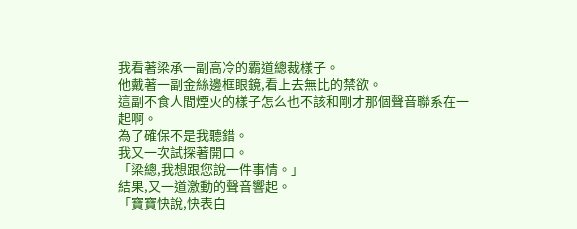我看著梁承一副高冷的霸道總裁樣子。
他戴著一副金絲邊框眼鏡,看上去無比的禁欲。
這副不食人間煙火的樣子怎么也不該和剛才那個聲音聯系在一起啊。
為了確保不是我聽錯。
我又一次試探著開口。
「梁總,我想跟您說一件事情。」
結果,又一道激動的聲音響起。
「寶寶快說,快表白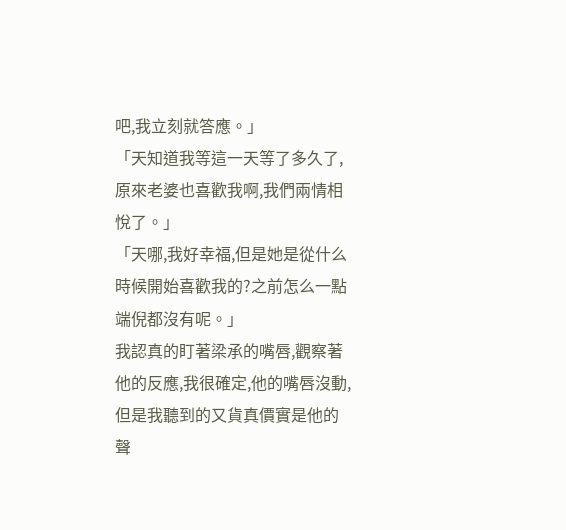吧,我立刻就答應。」
「天知道我等這一天等了多久了,原來老婆也喜歡我啊,我們兩情相悅了。」
「天哪,我好幸福,但是她是從什么時候開始喜歡我的?之前怎么一點端倪都沒有呢。」
我認真的盯著梁承的嘴唇,觀察著他的反應,我很確定,他的嘴唇沒動,但是我聽到的又貨真價實是他的聲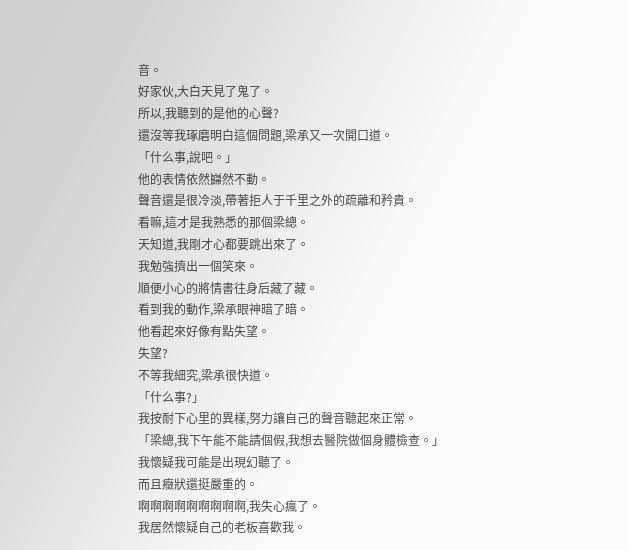音。
好家伙,大白天見了鬼了。
所以,我聽到的是他的心聲?
還沒等我琢磨明白這個問題,梁承又一次開口道。
「什么事,說吧。」
他的表情依然巋然不動。
聲音還是很冷淡,帶著拒人于千里之外的疏離和矜貴。
看嘛,這才是我熟悉的那個梁總。
天知道,我剛才心都要跳出來了。
我勉強擠出一個笑來。
順便小心的將情書往身后藏了藏。
看到我的動作,梁承眼神暗了暗。
他看起來好像有點失望。
失望?
不等我細究,梁承很快道。
「什么事?」
我按耐下心里的異樣,努力讓自己的聲音聽起來正常。
「梁總,我下午能不能請個假,我想去醫院做個身體檢查。」
我懷疑我可能是出現幻聽了。
而且癥狀還挺嚴重的。
啊啊啊啊啊啊啊啊啊,我失心瘋了。
我居然懷疑自己的老板喜歡我。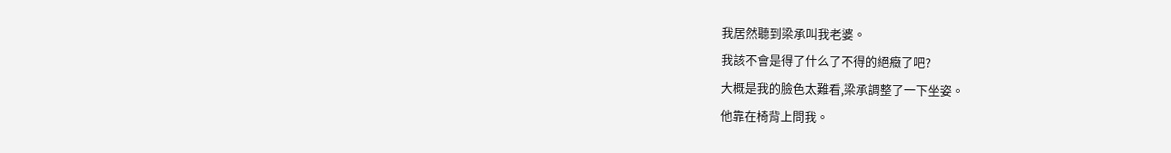我居然聽到梁承叫我老婆。
我該不會是得了什么了不得的絕癥了吧?
大概是我的臉色太難看,梁承調整了一下坐姿。
他靠在椅背上問我。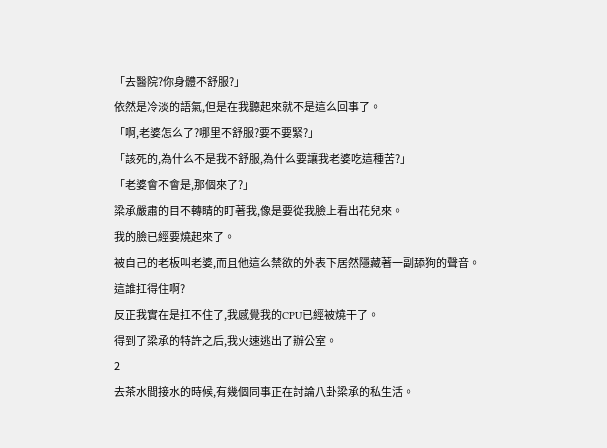「去醫院?你身體不舒服?」
依然是冷淡的語氣,但是在我聽起來就不是這么回事了。
「啊,老婆怎么了?哪里不舒服?要不要緊?」
「該死的,為什么不是我不舒服,為什么要讓我老婆吃這種苦?」
「老婆會不會是,那個來了?」
梁承嚴肅的目不轉睛的盯著我,像是要從我臉上看出花兒來。
我的臉已經要燒起來了。
被自己的老板叫老婆,而且他這么禁欲的外表下居然隱藏著一副舔狗的聲音。
這誰扛得住啊?
反正我實在是扛不住了,我感覺我的CPU已經被燒干了。
得到了梁承的特許之后,我火速逃出了辦公室。
2
去茶水間接水的時候,有幾個同事正在討論八卦梁承的私生活。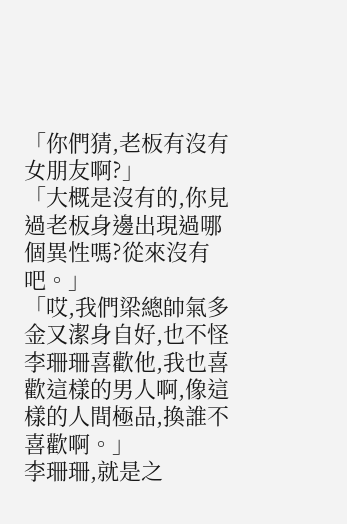「你們猜,老板有沒有女朋友啊?」
「大概是沒有的,你見過老板身邊出現過哪個異性嗎?從來沒有吧。」
「哎,我們梁總帥氣多金又潔身自好,也不怪李珊珊喜歡他,我也喜歡這樣的男人啊,像這樣的人間極品,換誰不喜歡啊。」
李珊珊,就是之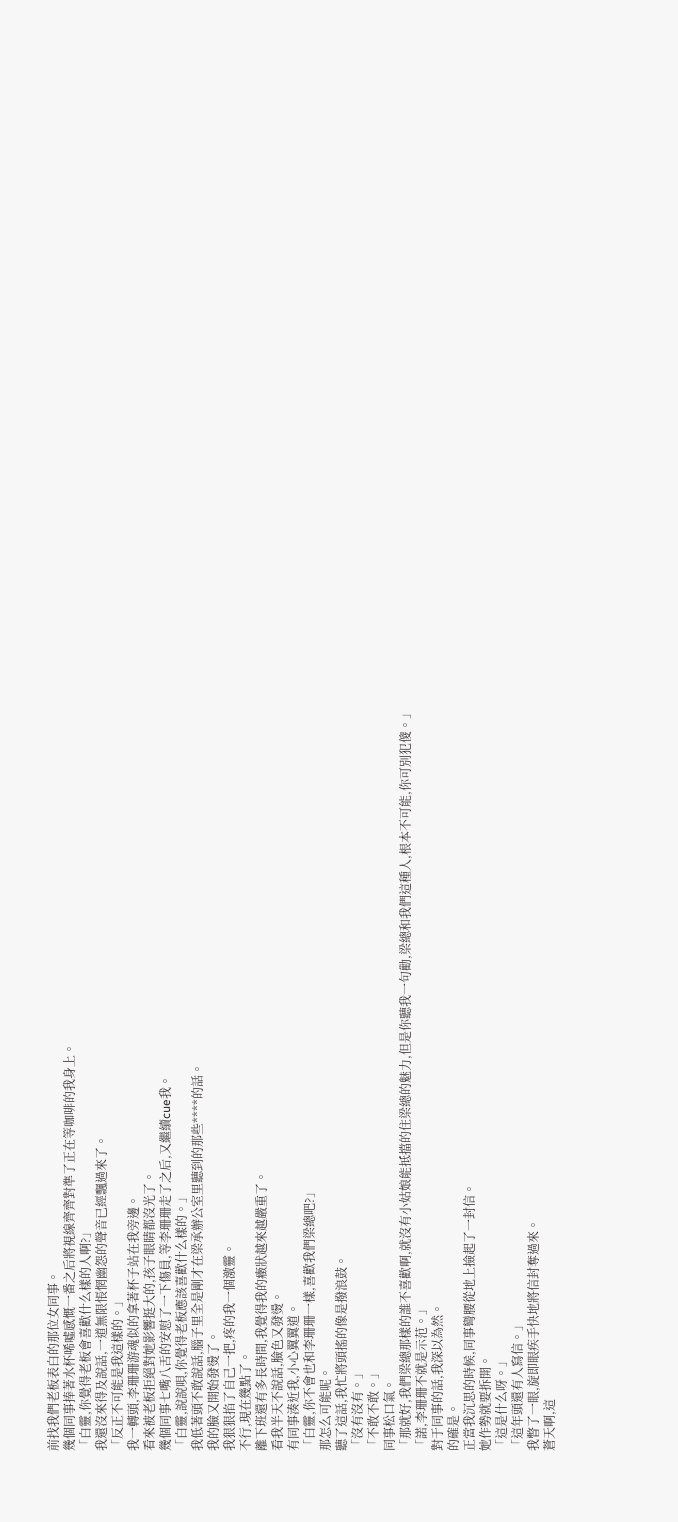前找我們老板表白的那位女同事。
幾個同事捧著水杯唏噓感慨一番之后將視線齊齊對準了正在等咖啡的我身上。
「白靈,你覺得老板會喜歡什么樣的人啊?」
我還沒來得及說話,一道無限悵惘幽怨的聲音已經飄過來了。
「反正不可能是我這樣的。」
我一轉頭,李珊珊游魂似的拿著杯子站在我旁邊。
看來被老板拒絕對她影響挺大的,孩子眼睛都沒光了。
幾個同事七嘴八舌的安慰了一下傷員,等李珊珊走了之后,又繼續cue我。
「白靈,說說唄,你覺得老板應該喜歡什么樣的。」
我低著頭不敢說話,腦子里全是剛才在梁承辦公室里聽到的那些****的話。
我的臉又開始發燙了。
我狠狠掐了自己一把,疼的我一個激靈。
不行,現在幾點了。
離下班還有多長時間,我覺得我的癥狀越來越嚴重了。
看我半天不說話,臉色又發燙。
有同事湊近我,小心翼翼道。
「白靈,你不會也和李珊珊一樣,喜歡我們梁總吧?」
那怎么可能呢。
聽了這話,我忙將頭搖的像是撥浪鼓。
「沒有沒有。」
「不敢不敢。」
同事松口氣。
「那就好,我們梁總那樣的誰不喜歡啊,就沒有小姑娘能抵擋的住梁總的魅力,但是你聽我一句勸,梁總和我們這種人,根本不可能,你可別犯傻。」
「諾,李珊珊不就是示范。」
對于同事的話,我深以為然。
的確是。
正當我沉思的時候,同事彎腰從地上撿起了一封信。
她作勢就要拆開。
「這是什么呀。」
「這年頭還有人寫信。」
我瞥了一眼,旋即眼疾手快地將信封奪過來。
蒼天啊,這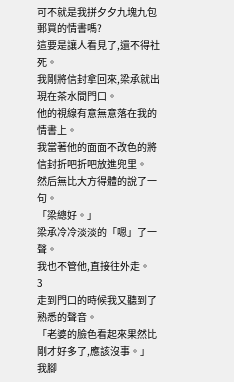可不就是我拼夕夕九塊九包郵買的情書嗎?
這要是讓人看見了,還不得社死。
我剛將信封拿回來,梁承就出現在茶水間門口。
他的視線有意無意落在我的情書上。
我當著他的面面不改色的將信封折吧折吧放進兜里。
然后無比大方得體的說了一句。
「梁總好。」
梁承冷冷淡淡的「嗯」了一聲。
我也不管他,直接往外走。
3
走到門口的時候我又聽到了熟悉的聲音。
「老婆的臉色看起來果然比剛才好多了,應該沒事。」
我腳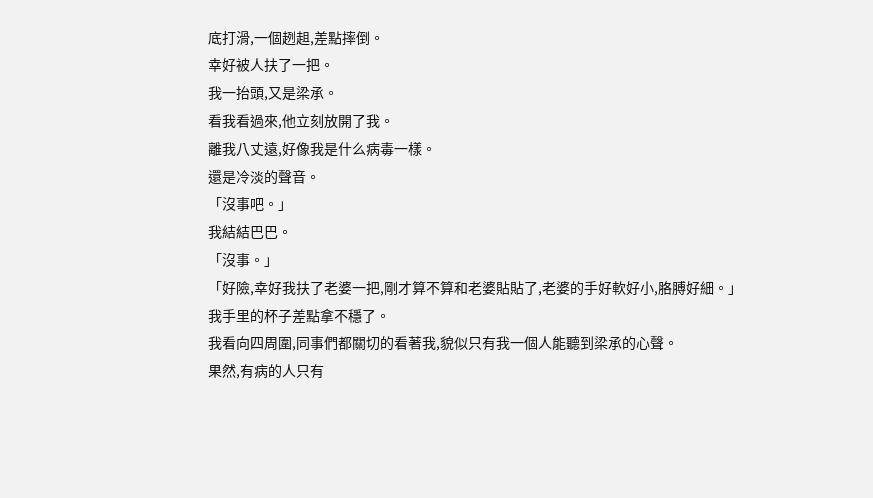底打滑,一個趔趄,差點摔倒。
幸好被人扶了一把。
我一抬頭,又是梁承。
看我看過來,他立刻放開了我。
離我八丈遠,好像我是什么病毒一樣。
還是冷淡的聲音。
「沒事吧。」
我結結巴巴。
「沒事。」
「好險,幸好我扶了老婆一把,剛才算不算和老婆貼貼了,老婆的手好軟好小,胳膊好細。」
我手里的杯子差點拿不穩了。
我看向四周圍,同事們都關切的看著我,貌似只有我一個人能聽到梁承的心聲。
果然,有病的人只有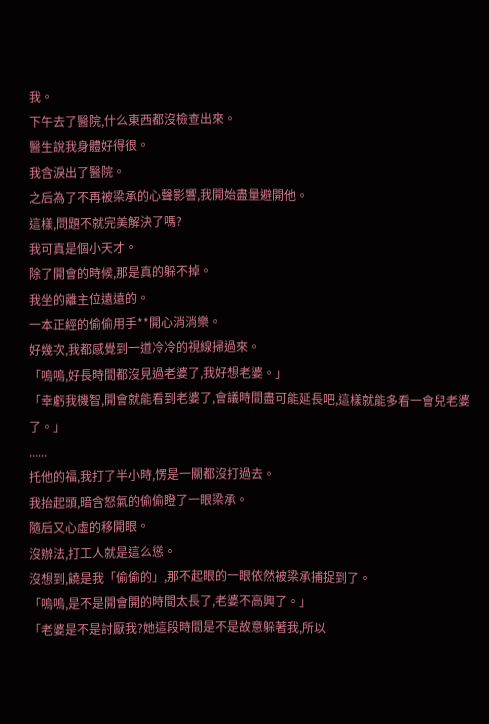我。
下午去了醫院,什么東西都沒檢查出來。
醫生說我身體好得很。
我含淚出了醫院。
之后為了不再被梁承的心聲影響,我開始盡量避開他。
這樣,問題不就完美解決了嗎?
我可真是個小天才。
除了開會的時候,那是真的躲不掉。
我坐的離主位遠遠的。
一本正經的偷偷用手**開心消消樂。
好幾次,我都感覺到一道冷冷的視線掃過來。
「嗚嗚,好長時間都沒見過老婆了,我好想老婆。」
「幸虧我機智,開會就能看到老婆了,會議時間盡可能延長吧,這樣就能多看一會兒老婆了。」
......
托他的福,我打了半小時,愣是一關都沒打過去。
我抬起頭,暗含怒氣的偷偷瞪了一眼梁承。
隨后又心虛的移開眼。
沒辦法,打工人就是這么慫。
沒想到,饒是我「偷偷的」,那不起眼的一眼依然被梁承捕捉到了。
「嗚嗚,是不是開會開的時間太長了,老婆不高興了。」
「老婆是不是討厭我?她這段時間是不是故意躲著我,所以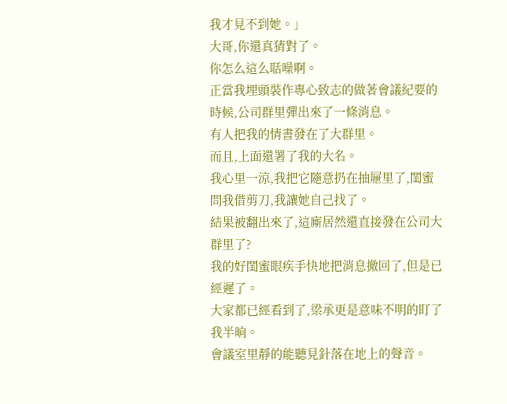我才見不到她。」
大哥,你還真猜對了。
你怎么這么聒噪啊。
正當我埋頭裝作專心致志的做著會議紀要的時候,公司群里彈出來了一條消息。
有人把我的情書發在了大群里。
而且,上面還署了我的大名。
我心里一涼,我把它隨意扔在抽屜里了,閨蜜問我借剪刀,我讓她自己找了。
結果被翻出來了,這廝居然還直接發在公司大群里了?
我的好閨蜜眼疾手快地把消息撤回了,但是已經遲了。
大家都已經看到了,梁承更是意味不明的盯了我半晌。
會議室里靜的能聽見針落在地上的聲音。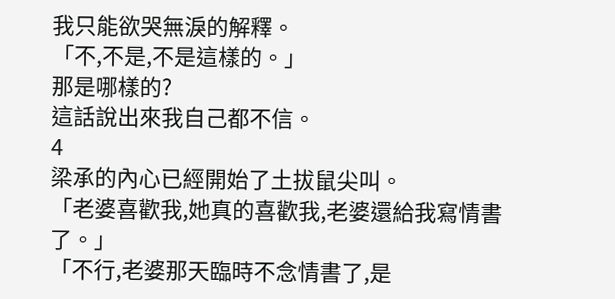我只能欲哭無淚的解釋。
「不,不是,不是這樣的。」
那是哪樣的?
這話說出來我自己都不信。
4
梁承的內心已經開始了土拔鼠尖叫。
「老婆喜歡我,她真的喜歡我,老婆還給我寫情書了。」
「不行,老婆那天臨時不念情書了,是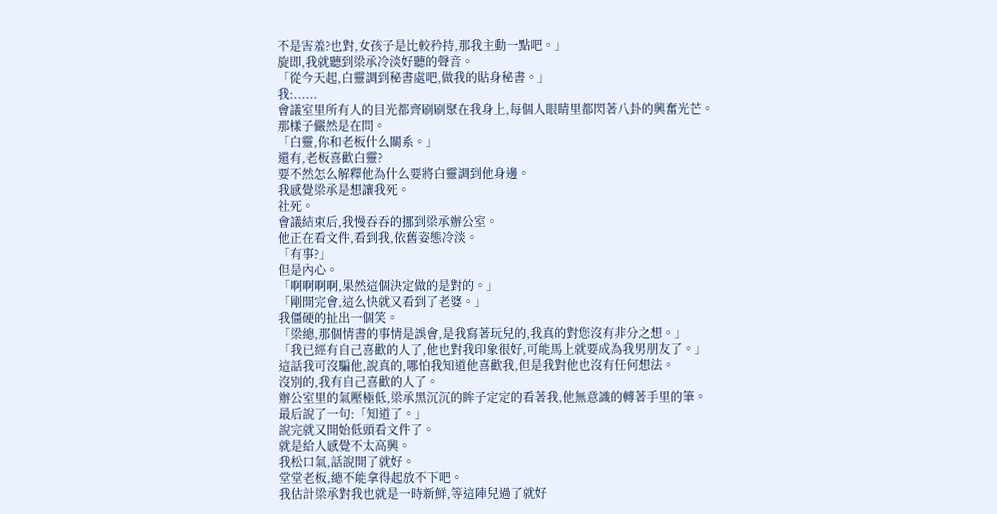不是害羞?也對,女孩子是比較矜持,那我主動一點吧。」
旋即,我就聽到梁承冷淡好聽的聲音。
「從今天起,白靈調到秘書處吧,做我的貼身秘書。」
我:......
會議室里所有人的目光都齊刷刷聚在我身上,每個人眼睛里都閃著八卦的興奮光芒。
那樣子儼然是在問。
「白靈,你和老板什么關系。」
還有,老板喜歡白靈?
要不然怎么解釋他為什么要將白靈調到他身邊。
我感覺梁承是想讓我死。
社死。
會議結束后,我慢吞吞的挪到梁承辦公室。
他正在看文件,看到我,依舊姿態冷淡。
「有事?」
但是內心。
「啊啊啊啊,果然這個決定做的是對的。」
「剛開完會,這么快就又看到了老婆。」
我僵硬的扯出一個笑。
「梁總,那個情書的事情是誤會,是我寫著玩兒的,我真的對您沒有非分之想。」
「我已經有自己喜歡的人了,他也對我印象很好,可能馬上就要成為我男朋友了。」
這話我可沒騙他,說真的,哪怕我知道他喜歡我,但是我對他也沒有任何想法。
沒別的,我有自己喜歡的人了。
辦公室里的氣壓極低,梁承黑沉沉的眸子定定的看著我,他無意識的轉著手里的筆。
最后說了一句:「知道了。」
說完就又開始低頭看文件了。
就是給人感覺不太高興。
我松口氣,話說開了就好。
堂堂老板,總不能拿得起放不下吧。
我估計梁承對我也就是一時新鮮,等這陣兒過了就好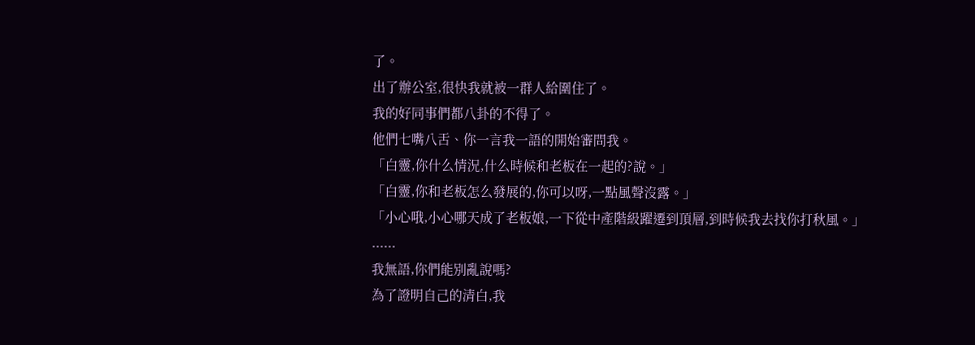了。
出了辦公室,很快我就被一群人給圍住了。
我的好同事們都八卦的不得了。
他們七嘴八舌、你一言我一語的開始審問我。
「白靈,你什么情況,什么時候和老板在一起的?說。」
「白靈,你和老板怎么發展的,你可以呀,一點風聲沒露。」
「小心哦,小心哪天成了老板娘,一下從中產階級躍遷到頂層,到時候我去找你打秋風。」
......
我無語,你們能別亂說嗎?
為了證明自己的清白,我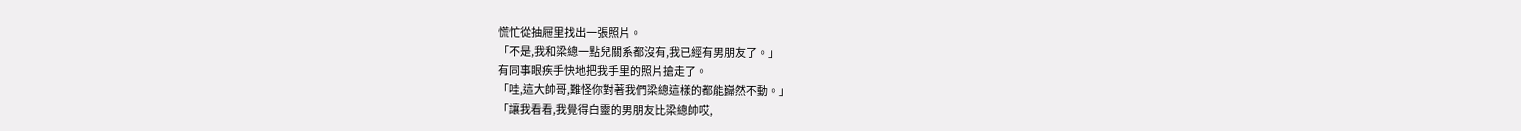慌忙從抽屜里找出一張照片。
「不是,我和梁總一點兒關系都沒有,我已經有男朋友了。」
有同事眼疾手快地把我手里的照片搶走了。
「哇,這大帥哥,難怪你對著我們梁總這樣的都能巋然不動。」
「讓我看看,我覺得白靈的男朋友比梁總帥哎,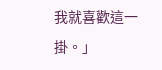我就喜歡這一掛。」